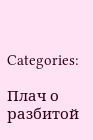Categories:

Плач о разбитой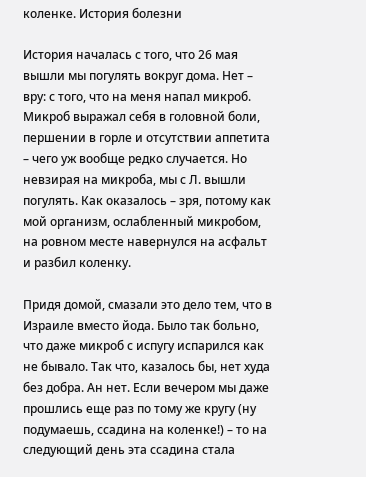коленке. История болезни

История началась с того, что 26 мая вышли мы погулять вокруг дома. Нет – вру: с того, что на меня напал микроб. Микроб выражал себя в головной боли, першении в горле и отсутствии аппетита – чего уж вообще редко случается. Но невзирая на микроба, мы с Л. вышли погулять. Как оказалось – зря, потому как мой организм, ослабленный микробом, на ровном месте навернулся на асфальт и разбил коленку.

Придя домой, смазали это дело тем, что в Израиле вместо йода. Было так больно, что даже микроб с испугу испарился как не бывало. Так что, казалось бы, нет худа без добра. Ан нет. Если вечером мы даже прошлись еще раз по тому же кругу (ну подумаешь, ссадина на коленке!) – то на следующий день эта ссадина стала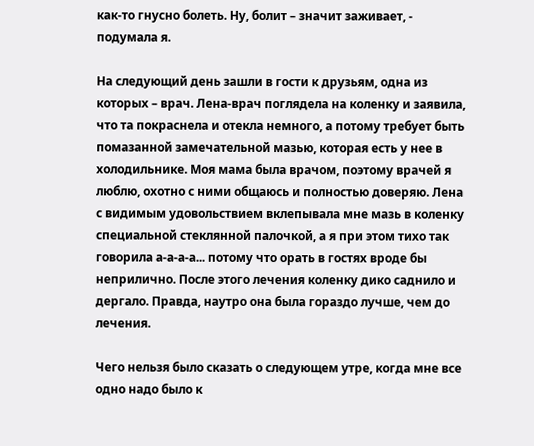как-то гнусно болеть. Ну, болит – значит заживает, - подумала я.

На следующий день зашли в гости к друзьям, одна из которых – врач. Лена-врач поглядела на коленку и заявила, что та покраснела и отекла немного, а потому требует быть помазанной замечательной мазью, которая есть у нее в холодильнике. Моя мама была врачом, поэтому врачей я люблю, охотно с ними общаюсь и полностью доверяю. Лена с видимым удовольствием вклепывала мне мазь в коленку специальной стеклянной палочкой, а я при этом тихо так говорила а-а-а-а... потому что орать в гостях вроде бы неприлично. После этого лечения коленку дико саднило и дергало. Правда, наутро она была гораздо лучше, чем до лечения.

Чего нельзя было сказать о следующем утре, когда мне все одно надо было к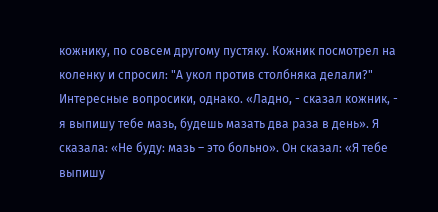кожнику, по совсем другому пустяку. Кожник посмотрел на коленку и спросил: "А укол против столбняка делали?" Интересные вопросики, однако. «Ладно, - сказал кожник, - я выпишу тебе мазь, будешь мазать два раза в день». Я сказала: «Не буду: мазь – это больно». Он сказал: «Я тебе выпишу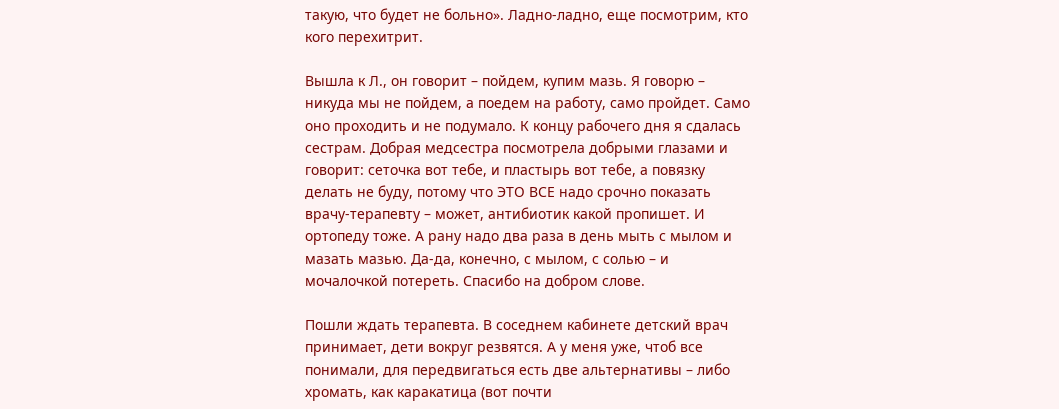такую, что будет не больно». Ладно-ладно, еще посмотрим, кто кого перехитрит.

Вышла к Л., он говорит – пойдем, купим мазь. Я говорю – никуда мы не пойдем, а поедем на работу, само пройдет. Само оно проходить и не подумало. К концу рабочего дня я сдалась сестрам. Добрая медсестра посмотрела добрыми глазами и говорит: сеточка вот тебе, и пластырь вот тебе, а повязку делать не буду, потому что ЭТО ВСЕ надо срочно показать врачу-терапевту – может, антибиотик какой пропишет. И ортопеду тоже. А рану надо два раза в день мыть с мылом и мазать мазью. Да-да, конечно, с мылом, с солью – и мочалочкой потереть. Спасибо на добром слове.

Пошли ждать терапевта. В соседнем кабинете детский врач принимает, дети вокруг резвятся. А у меня уже, чтоб все понимали, для передвигаться есть две альтернативы – либо хромать, как каракатица (вот почти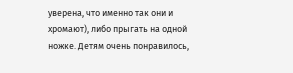уверена, что именно так они и хромают), либо прыгать на одной ножке. Детям очень понравилось,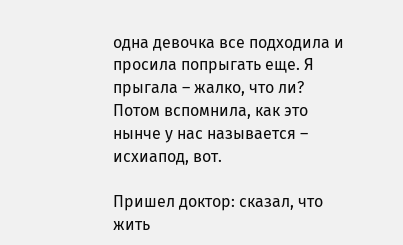одна девочка все подходила и просила попрыгать еще. Я прыгала – жалко, что ли? Потом вспомнила, как это нынче у нас называется – исхиапод, вот.

Пришел доктор: сказал, что жить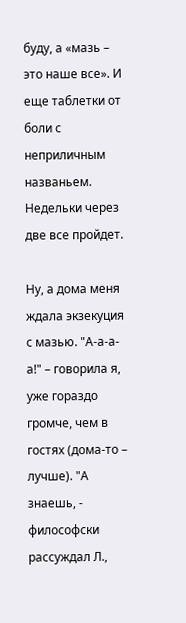буду, а «мазь – это наше все». И еще таблетки от боли с неприличным названьем. Недельки через две все пройдет.

Ну, а дома меня ждала экзекуция с мазью. "А-а-а-а!" – говорила я, уже гораздо громче, чем в гостях (дома-то – лучше). "А знаешь, - философски рассуждал Л.,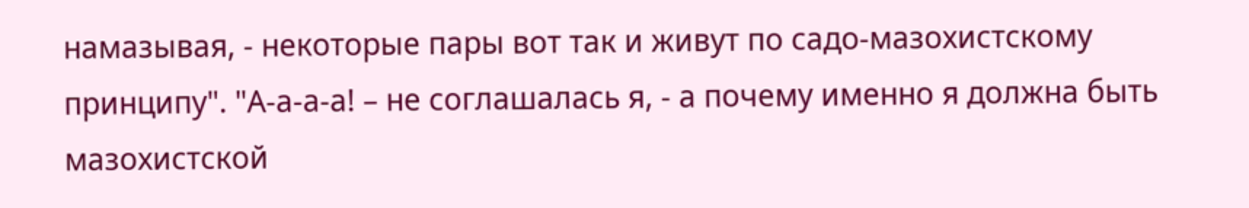намазывая, - некоторые пары вот так и живут по садо-мазохистскому принципу". "А-а-а-а! – не соглашалась я, - а почему именно я должна быть мазохистской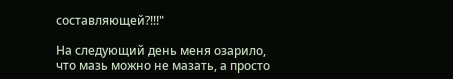составляющей?!!!"

На следующий день меня озарило, что мазь можно не мазать, а просто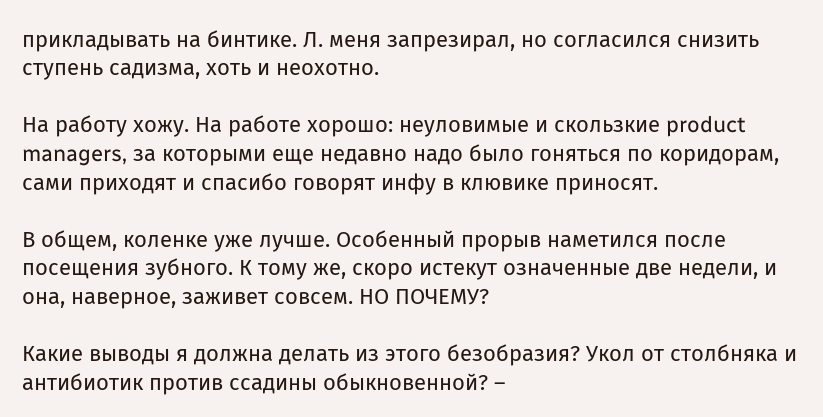прикладывать на бинтике. Л. меня запрезирал, но согласился снизить ступень садизма, хоть и неохотно.

На работу хожу. На работе хорошо: неуловимые и скользкие product managers, за которыми еще недавно надо было гоняться по коридорам, сами приходят и спасибо говорят инфу в клювике приносят.

В общем, коленке уже лучше. Особенный прорыв наметился после посещения зубного. К тому же, скоро истекут означенные две недели, и она, наверное, заживет совсем. НО ПОЧЕМУ?

Какие выводы я должна делать из этого безобразия? Укол от столбняка и антибиотик против ссадины обыкновенной? –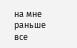на мне раньше все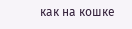как на кошке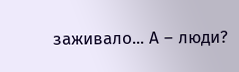заживало... А – люди?